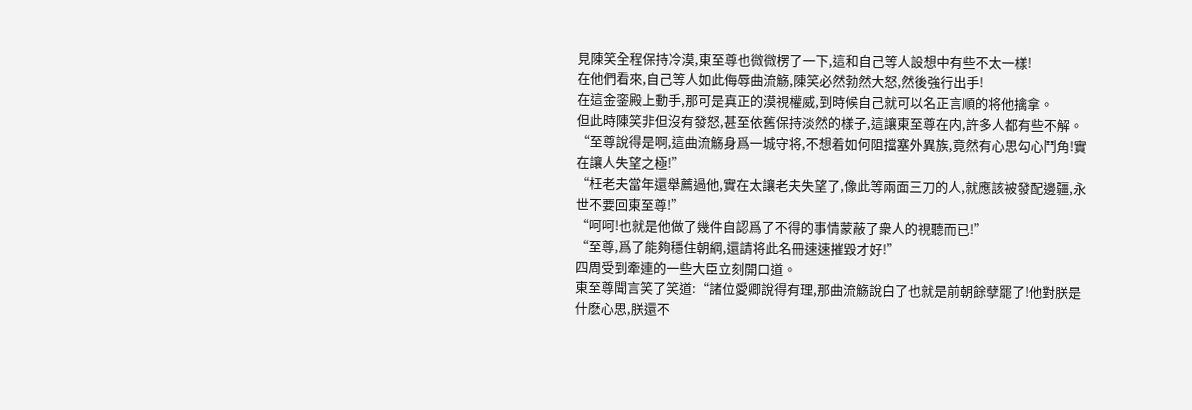見陳笑全程保持冷漠,東至尊也微微楞了一下,這和自己等人設想中有些不太一樣!
在他們看來,自己等人如此侮辱曲流觞,陳笑必然勃然大怒,然後強行出手!
在這金銮殿上動手,那可是真正的漠視權威,到時候自己就可以名正言順的将他擒拿。
但此時陳笑非但沒有發怒,甚至依舊保持淡然的樣子,這讓東至尊在内,許多人都有些不解。
“至尊說得是啊,這曲流觞身爲一城守将,不想着如何阻擋塞外異族,竟然有心思勾心鬥角!實在讓人失望之極!”
“枉老夫當年還舉薦過他,實在太讓老夫失望了,像此等兩面三刀的人,就應該被發配邊疆,永世不要回東至尊!”
“呵呵!也就是他做了幾件自認爲了不得的事情蒙蔽了衆人的視聽而已!”
“至尊,爲了能夠穩住朝綱,還請将此名冊速速摧毀才好!”
四周受到牽連的一些大臣立刻開口道。
東至尊聞言笑了笑道:“諸位愛卿說得有理,那曲流觞說白了也就是前朝餘孽罷了!他對朕是什麽心思,朕還不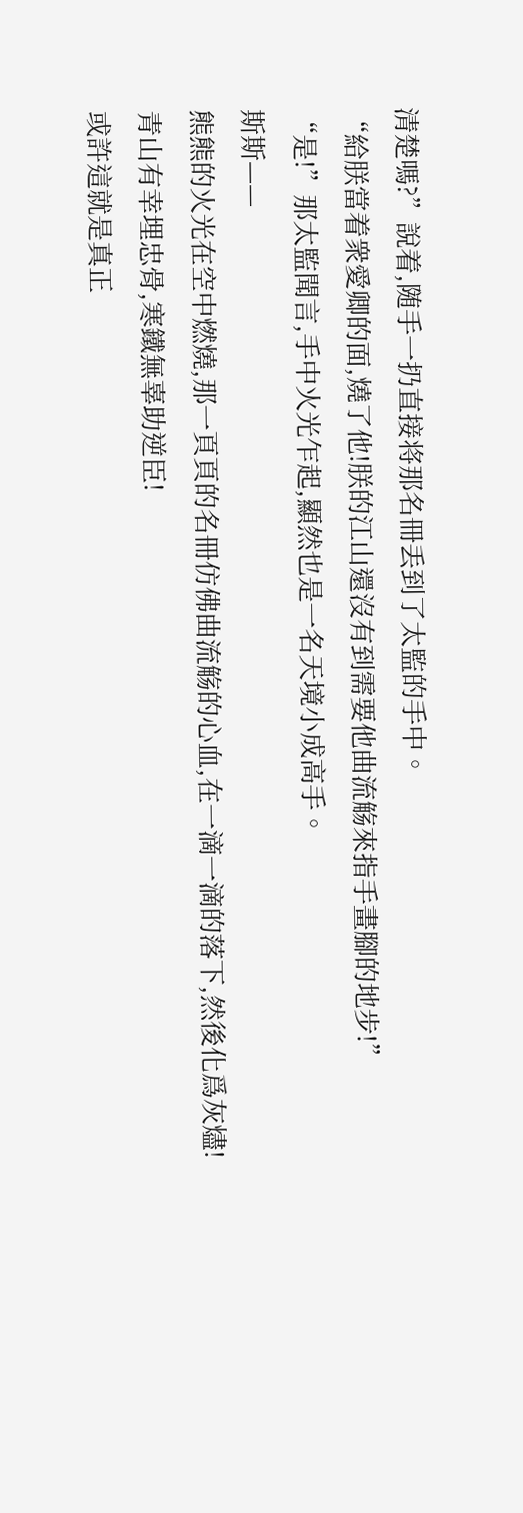清楚嗎?”說着,随手一扔直接将那名冊丢到了太監的手中。
“給朕當着衆愛卿的面,燒了他!朕的江山還沒有到需要他曲流觞來指手畫腳的地步!”
“是!”那太監聞言,手中火光乍起,顯然也是一名天境小成高手。
斯斯——
熊熊的火光在空中燃燒,那一頁頁的名冊仿佛曲流觞的心血,在一滴一滴的落下,然後化爲灰燼!
青山有幸埋忠骨,寒鐵無辜助逆臣!
或許這就是真正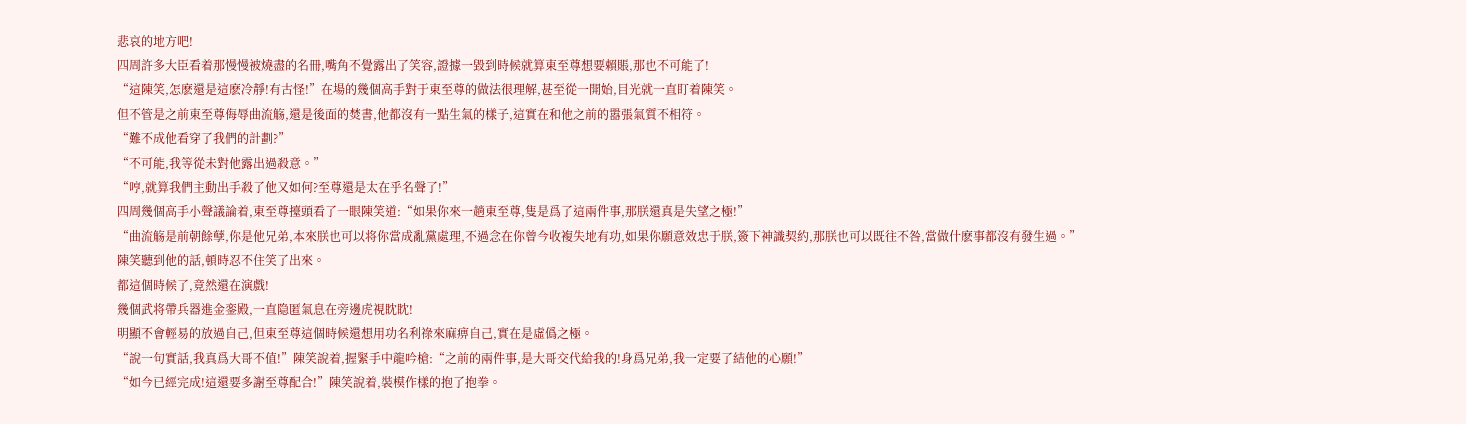悲哀的地方吧!
四周許多大臣看着那慢慢被燒盡的名冊,嘴角不覺露出了笑容,證據一毀到時候就算東至尊想要賴賬,那也不可能了!
“這陳笑,怎麽還是這麽冷靜!有古怪!”在場的幾個高手對于東至尊的做法很理解,甚至從一開始,目光就一直盯着陳笑。
但不管是之前東至尊侮辱曲流觞,還是後面的焚書,他都沒有一點生氣的樣子,這實在和他之前的嚣張氣質不相符。
“難不成他看穿了我們的計劃?”
“不可能,我等從未對他露出過殺意。”
“哼,就算我們主動出手殺了他又如何?至尊還是太在乎名聲了!”
四周幾個高手小聲議論着,東至尊擡頭看了一眼陳笑道:“如果你來一趟東至尊,隻是爲了這兩件事,那朕還真是失望之極!”
“曲流觞是前朝餘孽,你是他兄弟,本來朕也可以将你當成亂黨處理,不過念在你曾今收複失地有功,如果你願意效忠于朕,簽下神識契約,那朕也可以既往不咎,當做什麽事都沒有發生過。”
陳笑聽到他的話,頓時忍不住笑了出來。
都這個時候了,竟然還在演戲!
幾個武将帶兵器進金銮殿,一直隐匿氣息在旁邊虎視眈眈!
明顯不會輕易的放過自己,但東至尊這個時候還想用功名利祿來麻痹自己,實在是虛僞之極。
“說一句實話,我真爲大哥不值!”陳笑說着,握緊手中龍吟槍:“之前的兩件事,是大哥交代給我的!身爲兄弟,我一定要了結他的心願!”
“如今已經完成!這還要多謝至尊配合!”陳笑說着,裝模作樣的抱了抱拳。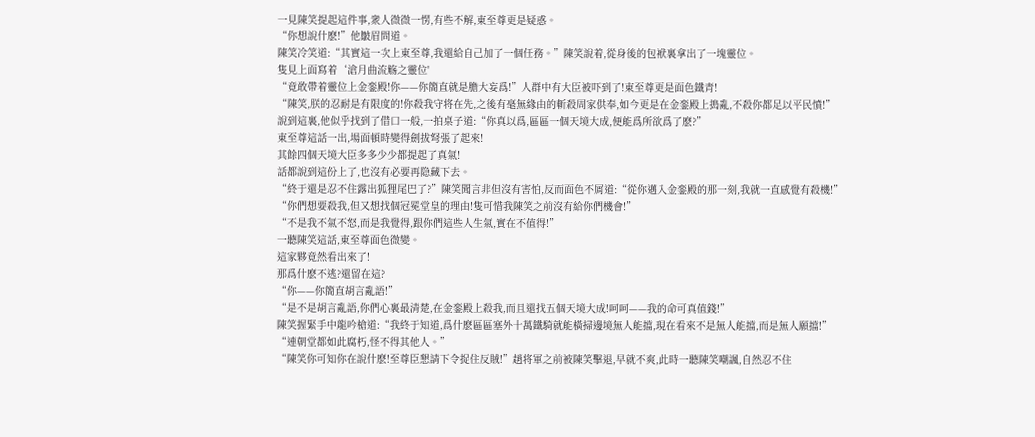一見陳笑提起這件事,衆人微微一愣,有些不解,東至尊更是疑惑。
“你想說什麽!”他皺眉問道。
陳笑冷笑道:“其實這一次上東至尊,我還給自己加了一個任務。”陳笑說着,從身後的包袱裏拿出了一塊靈位。
隻見上面寫着‘滄月曲流觞之靈位'
“竟敢帶着靈位上金銮殿!你——你簡直就是膽大妄爲!”人群中有大臣被吓到了!東至尊更是面色鐵青!
“陳笑,朕的忍耐是有限度的!你殺我守将在先,之後有毫無緣由的斬殺周家供奉,如今更是在金銮殿上搗亂,不殺你都足以平民憤!”
說到這裏,他似乎找到了借口一般,一拍桌子道:“你真以爲,區區一個天境大成,便能爲所欲爲了麽?”
東至尊這話一出,場面頓時變得劍拔弩張了起來!
其餘四個天境大臣多多少少都提起了真氣!
話都說到這份上了,也沒有必要再隐藏下去。
“終于還是忍不住露出狐狸尾巴了?”陳笑聞言非但沒有害怕,反而面色不屑道:“從你邁入金銮殿的那一刻,我就一直感覺有殺機!”
“你們想要殺我,但又想找個冠冕堂皇的理由!隻可惜我陳笑之前沒有給你們機會!”
“不是我不氣不怒,而是我覺得,跟你們這些人生氣,實在不值得!”
一聽陳笑這話,東至尊面色微變。
這家夥竟然看出來了!
那爲什麽不逃?還留在這?
“你——你簡直胡言亂語!”
“是不是胡言亂語,你們心裏最清楚,在金銮殿上殺我,而且還找五個天境大成!呵呵——我的命可真值錢!”
陳笑握緊手中龍吟槍道:“我終于知道,爲什麽區區塞外十萬鐵騎就能橫掃邊境無人能擋,現在看來不是無人能擋,而是無人願擋!”
“連朝堂都如此腐朽,怪不得其他人。”
“陳笑你可知你在說什麽!至尊臣懇請下令捉住反賊!”趙将軍之前被陳笑擊退,早就不爽,此時一聽陳笑嘲諷,自然忍不住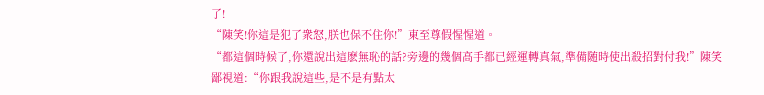了!
“陳笑!你這是犯了衆怒,朕也保不住你!”東至尊假惺惺道。
“都這個時候了,你還說出這麽無恥的話?旁邊的幾個高手都已經運轉真氣,準備随時使出殺招對付我!”陳笑鄙視道:“你跟我說這些,是不是有點太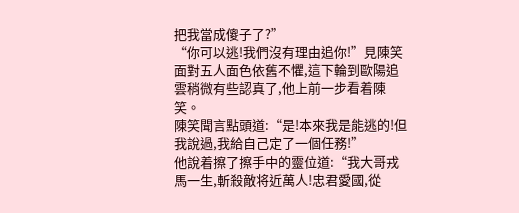把我當成傻子了?”
“你可以逃!我們沒有理由追你!”見陳笑面對五人面色依舊不懼,這下輪到歐陽追雲稍微有些認真了,他上前一步看着陳笑。
陳笑聞言點頭道:“是!本來我是能逃的!但我說過,我給自己定了一個任務!”
他說着擦了擦手中的靈位道:“我大哥戎馬一生,斬殺敵将近萬人!忠君愛國,從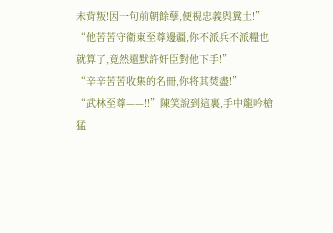未背叛!因一句前朝餘孽,便視忠義與糞土!”
“他苦苦守衛東至尊邊疆,你不派兵不派糧也就算了,竟然還默許奸臣對他下手!”
“辛辛苦苦收集的名冊,你将其焚盡!”
“武林至尊——!!”陳笑說到這裏,手中龍吟槍猛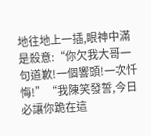地往地上一插,眼神中滿是殺意:“你欠我大哥一句道歉!一個響頭!一次忏悔!”“我陳笑發誓,今日必讓你跪在這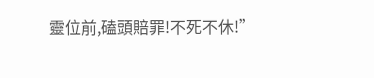靈位前,磕頭賠罪!不死不休!”